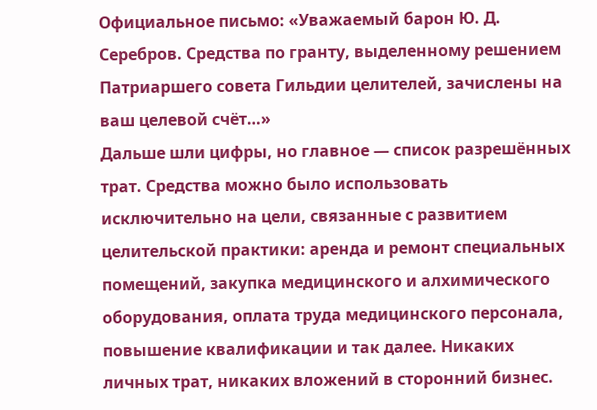Официальное письмо: «Уважаемый барон Ю. Д. Серебров. Средства по гранту, выделенному решением Патриаршего совета Гильдии целителей, зачислены на ваш целевой счёт…»
Дальше шли цифры, но главное — список разрешённых трат. Средства можно было использовать исключительно на цели, связанные с развитием целительской практики: аренда и ремонт специальных помещений, закупка медицинского и алхимического оборудования, оплата труда медицинского персонала, повышение квалификации и так далее. Никаких личных трат, никаких вложений в сторонний бизнес.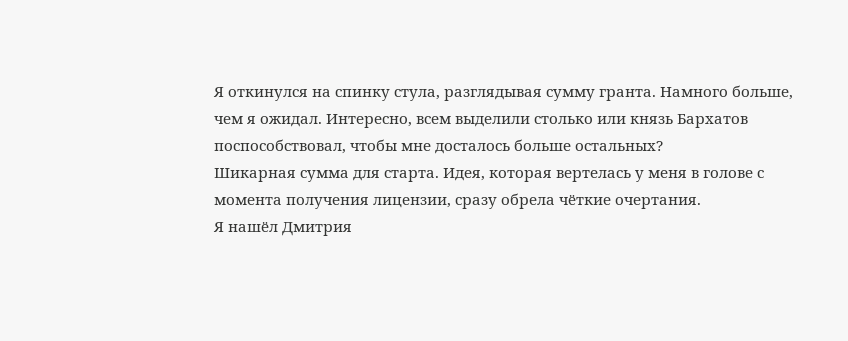Я откинулся на спинку стула, разглядывая сумму гранта. Намного больше, чем я ожидал. Интересно, всем выделили столько или князь Бархатов поспособствовал, чтобы мне досталось больше остальных?
Шикарная сумма для старта. Идея, которая вертелась у меня в голове с момента получения лицензии, сразу обрела чёткие очертания.
Я нашёл Дмитрия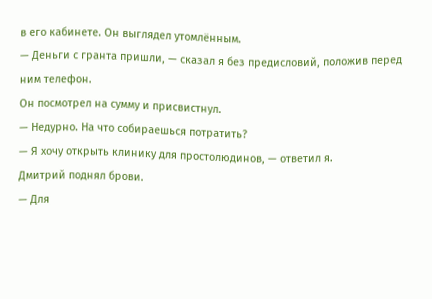в его кабинете. Он выглядел утомлённым.
— Деньги с гранта пришли, — сказал я без предисловий, положив перед ним телефон.
Он посмотрел на сумму и присвистнул.
— Недурно. На что собираешься потратить?
— Я хочу открыть клинику для простолюдинов, — ответил я.
Дмитрий поднял брови.
— Для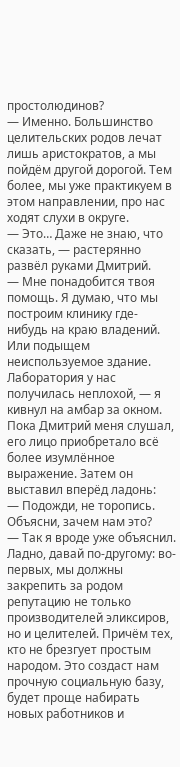простолюдинов?
— Именно. Большинство целительских родов лечат лишь аристократов, а мы пойдём другой дорогой. Тем более, мы уже практикуем в этом направлении, про нас ходят слухи в округе.
— Это… Даже не знаю, что сказать, — растерянно развёл руками Дмитрий.
— Мне понадобится твоя помощь. Я думаю, что мы построим клинику где-нибудь на краю владений. Или подыщем неиспользуемое здание. Лаборатория у нас получилась неплохой, — я кивнул на амбар за окном.
Пока Дмитрий меня слушал, его лицо приобретало всё более изумлённое выражение. Затем он выставил вперёд ладонь:
— Подожди, не торопись. Объясни, зачем нам это?
— Так я вроде уже объяснил. Ладно, давай по-другому: во-первых, мы должны закрепить за родом репутацию не только производителей эликсиров, но и целителей. Причём тех, кто не брезгует простым народом. Это создаст нам прочную социальную базу, будет проще набирать новых работников и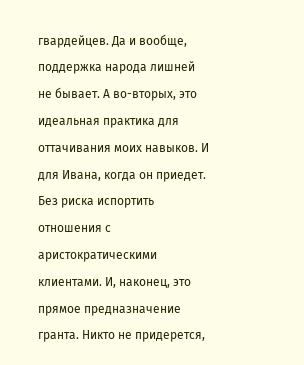гвардейцев. Да и вообще, поддержка народа лишней не бывает. А во-вторых, это идеальная практика для оттачивания моих навыков. И для Ивана, когда он приедет. Без риска испортить отношения с аристократическими клиентами. И, наконец, это прямое предназначение гранта. Никто не придерется,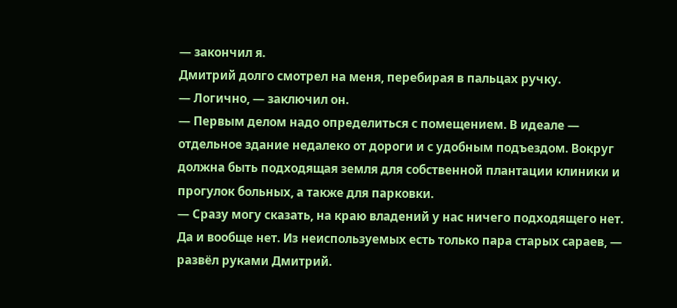— закончил я.
Дмитрий долго смотрел на меня, перебирая в пальцах ручку.
— Логично, — заключил он.
— Первым делом надо определиться с помещением. В идеале — отдельное здание недалеко от дороги и с удобным подъездом. Вокруг должна быть подходящая земля для собственной плантации клиники и прогулок больных, а также для парковки.
— Сразу могу сказать, на краю владений у нас ничего подходящего нет. Да и вообще нет. Из неиспользуемых есть только пара старых сараев, — развёл руками Дмитрий.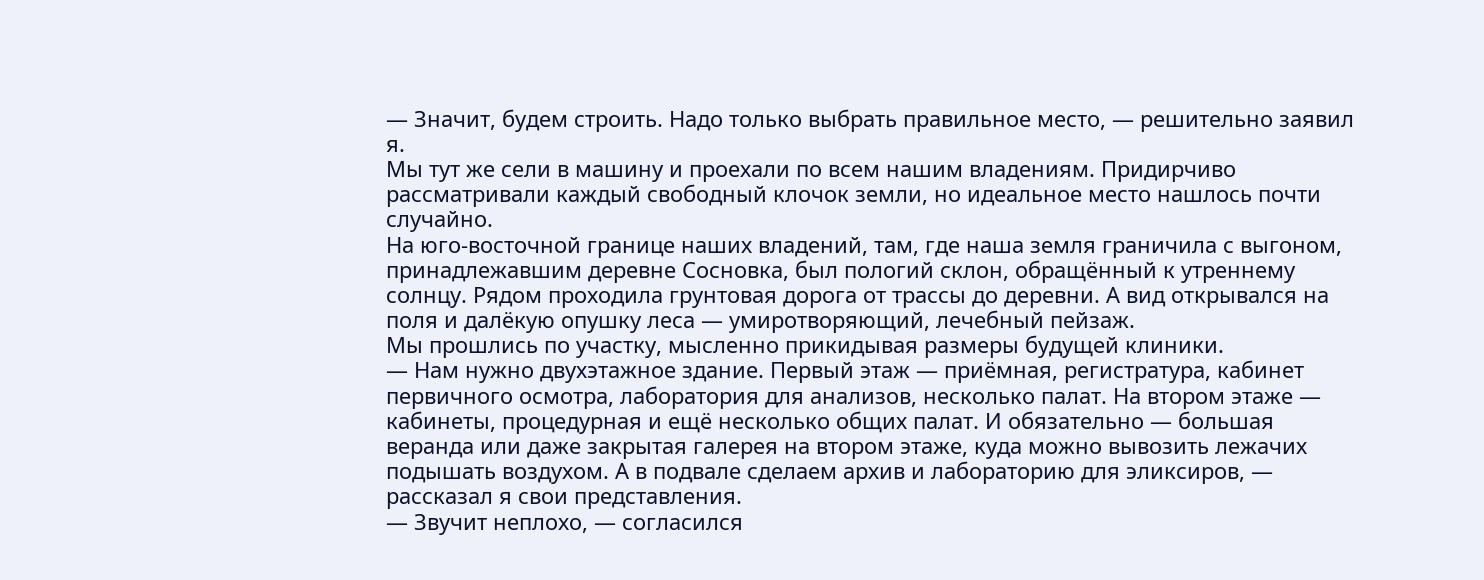— Значит, будем строить. Надо только выбрать правильное место, — решительно заявил я.
Мы тут же сели в машину и проехали по всем нашим владениям. Придирчиво рассматривали каждый свободный клочок земли, но идеальное место нашлось почти случайно.
На юго-восточной границе наших владений, там, где наша земля граничила с выгоном, принадлежавшим деревне Сосновка, был пологий склон, обращённый к утреннему солнцу. Рядом проходила грунтовая дорога от трассы до деревни. А вид открывался на поля и далёкую опушку леса — умиротворяющий, лечебный пейзаж.
Мы прошлись по участку, мысленно прикидывая размеры будущей клиники.
— Нам нужно двухэтажное здание. Первый этаж — приёмная, регистратура, кабинет первичного осмотра, лаборатория для анализов, несколько палат. На втором этаже — кабинеты, процедурная и ещё несколько общих палат. И обязательно — большая веранда или даже закрытая галерея на втором этаже, куда можно вывозить лежачих подышать воздухом. А в подвале сделаем архив и лабораторию для эликсиров, — рассказал я свои представления.
— Звучит неплохо, — согласился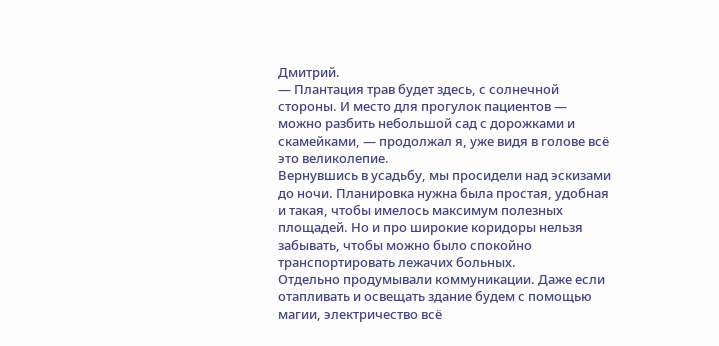Дмитрий.
— Плантация трав будет здесь, с солнечной стороны. И место для прогулок пациентов — можно разбить небольшой сад с дорожками и скамейками, — продолжал я, уже видя в голове всё это великолепие.
Вернувшись в усадьбу, мы просидели над эскизами до ночи. Планировка нужна была простая, удобная и такая, чтобы имелось максимум полезных площадей. Но и про широкие коридоры нельзя забывать, чтобы можно было спокойно транспортировать лежачих больных.
Отдельно продумывали коммуникации. Даже если отапливать и освещать здание будем с помощью магии, электричество всё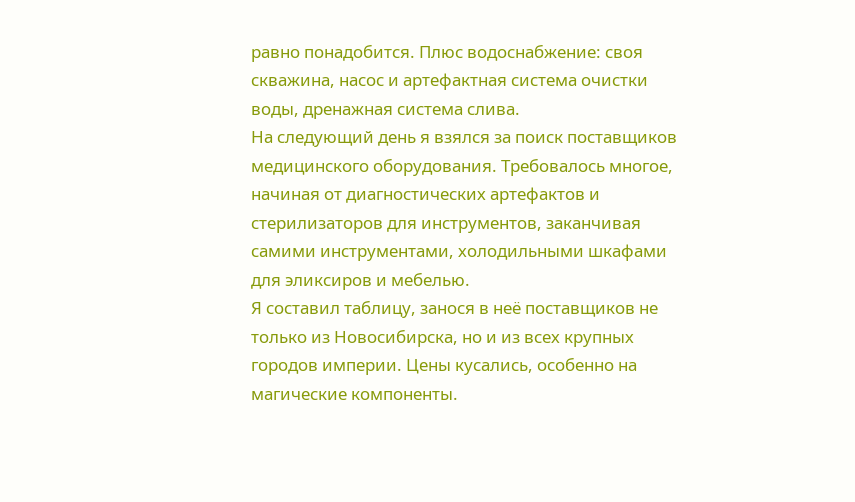равно понадобится. Плюс водоснабжение: своя скважина, насос и артефактная система очистки воды, дренажная система слива.
На следующий день я взялся за поиск поставщиков медицинского оборудования. Требовалось многое, начиная от диагностических артефактов и стерилизаторов для инструментов, заканчивая самими инструментами, холодильными шкафами для эликсиров и мебелью.
Я составил таблицу, занося в неё поставщиков не только из Новосибирска, но и из всех крупных городов империи. Цены кусались, особенно на магические компоненты.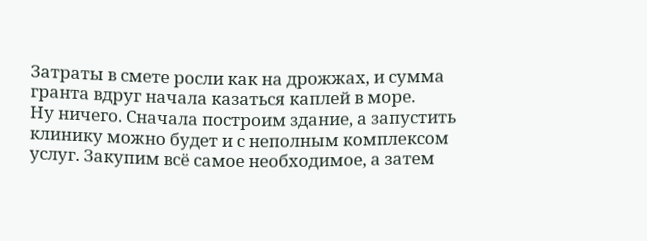Затраты в смете росли как на дрожжах, и сумма гранта вдруг начала казаться каплей в море.
Ну ничего. Сначала построим здание, а запустить клинику можно будет и с неполным комплексом услуг. Закупим всё самое необходимое, а затем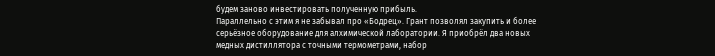будем заново инвестировать полученную прибыль.
Параллельно с этим я не забывал про «Бодрец». Грант позволял закупить и более серьёзное оборудование для алхимической лаборатории. Я приобрёл два новых медных дистиллятора с точными термометрами, набор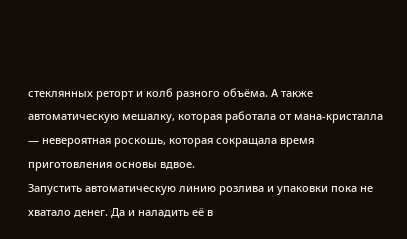стеклянных реторт и колб разного объёма. А также автоматическую мешалку, которая работала от мана-кристалла — невероятная роскошь, которая сокращала время приготовления основы вдвое.
Запустить автоматическую линию розлива и упаковки пока не хватало денег. Да и наладить её в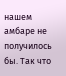нашем амбаре не получилось бы. Так что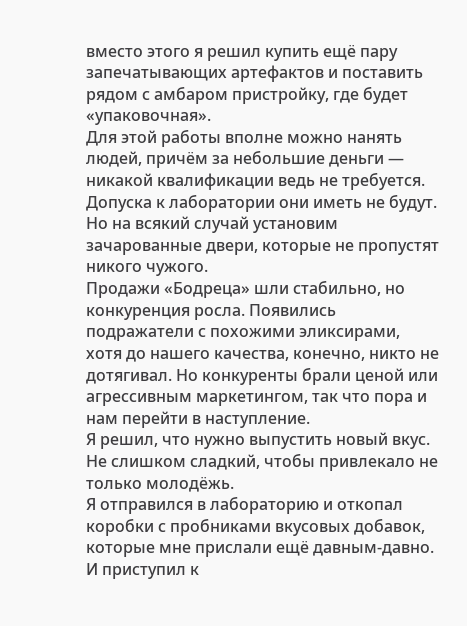вместо этого я решил купить ещё пару запечатывающих артефактов и поставить рядом с амбаром пристройку, где будет «упаковочная».
Для этой работы вполне можно нанять людей, причём за небольшие деньги — никакой квалификации ведь не требуется. Допуска к лаборатории они иметь не будут. Но на всякий случай установим зачарованные двери, которые не пропустят никого чужого.
Продажи «Бодреца» шли стабильно, но конкуренция росла. Появились подражатели с похожими эликсирами, хотя до нашего качества, конечно, никто не дотягивал. Но конкуренты брали ценой или агрессивным маркетингом, так что пора и нам перейти в наступление.
Я решил, что нужно выпустить новый вкус. Не слишком сладкий, чтобы привлекало не только молодёжь.
Я отправился в лабораторию и откопал коробки с пробниками вкусовых добавок, которые мне прислали ещё давным-давно. И приступил к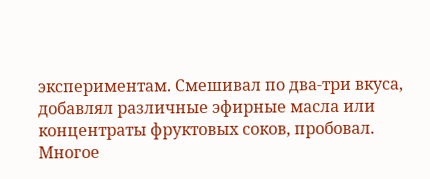экспериментам. Смешивал по два-три вкуса, добавлял различные эфирные масла или концентраты фруктовых соков, пробовал.
Многое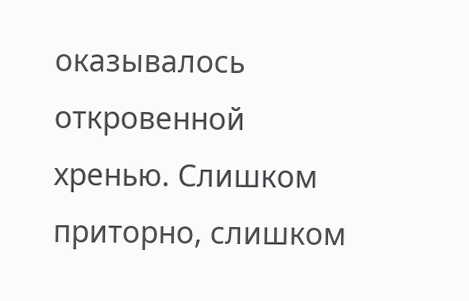оказывалось откровенной хренью. Слишком приторно, слишком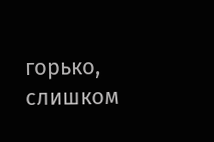горько, слишком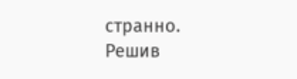странно.
Решив